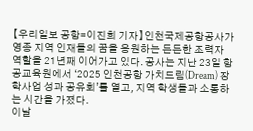【우리일보 공항=이진희 기자】인천국제공항공사가 영종 지역 인재들의 꿈을 응원하는 든든한 조력자 역할을 21년째 이어가고 있다. 공사는 지난 23일 항공교육원에서 ‘2025 인천공항 가치드림(Dream) 장학사업 성과 공유회’를 열고, 지역 학생들과 소통하는 시간을 가졌다.
이날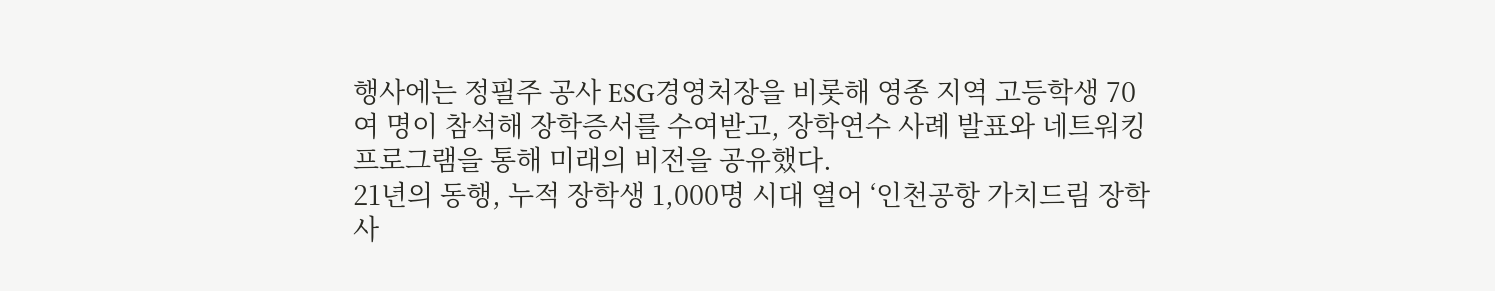행사에는 정필주 공사 ESG경영처장을 비롯해 영종 지역 고등학생 70여 명이 참석해 장학증서를 수여받고, 장학연수 사례 발표와 네트워킹 프로그램을 통해 미래의 비전을 공유했다.
21년의 동행, 누적 장학생 1,000명 시대 열어 ‘인천공항 가치드림 장학사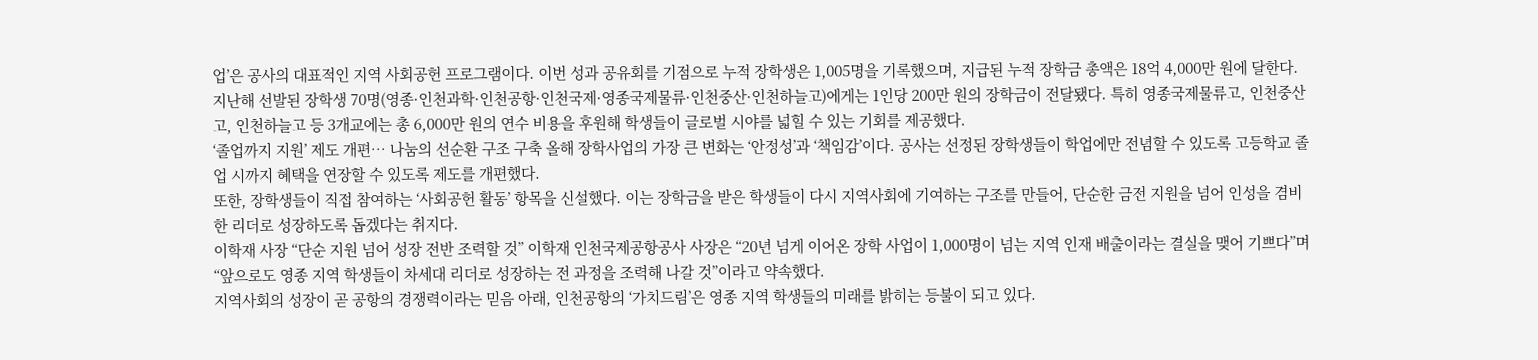업’은 공사의 대표적인 지역 사회공헌 프로그램이다. 이번 성과 공유회를 기점으로 누적 장학생은 1,005명을 기록했으며, 지급된 누적 장학금 총액은 18억 4,000만 원에 달한다.
지난해 선발된 장학생 70명(영종·인천과학·인천공항·인천국제·영종국제물류·인천중산·인천하늘고)에게는 1인당 200만 원의 장학금이 전달됐다. 특히 영종국제물류고, 인천중산고, 인천하늘고 등 3개교에는 총 6,000만 원의 연수 비용을 후원해 학생들이 글로벌 시야를 넓힐 수 있는 기회를 제공했다.
‘졸업까지 지원’ 제도 개편… 나눔의 선순환 구조 구축 올해 장학사업의 가장 큰 변화는 ‘안정성’과 ‘책임감’이다. 공사는 선정된 장학생들이 학업에만 전념할 수 있도록 고등학교 졸업 시까지 혜택을 연장할 수 있도록 제도를 개편했다.
또한, 장학생들이 직접 참여하는 ‘사회공헌 활동’ 항목을 신설했다. 이는 장학금을 받은 학생들이 다시 지역사회에 기여하는 구조를 만들어, 단순한 금전 지원을 넘어 인성을 겸비한 리더로 성장하도록 돕겠다는 취지다.
이학재 사장 “단순 지원 넘어 성장 전반 조력할 것” 이학재 인천국제공항공사 사장은 “20년 넘게 이어온 장학 사업이 1,000명이 넘는 지역 인재 배출이라는 결실을 맺어 기쁘다”며 “앞으로도 영종 지역 학생들이 차세대 리더로 성장하는 전 과정을 조력해 나갈 것”이라고 약속했다.
지역사회의 성장이 곧 공항의 경쟁력이라는 믿음 아래, 인천공항의 ‘가치드림’은 영종 지역 학생들의 미래를 밝히는 등불이 되고 있다.